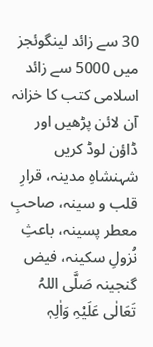30 سے زائد لینگوئجز میں 5000 سے زائد اسلامی کتب کا خزانہ آن لائن پڑھیں اور ڈاؤن لوڈ کریں
شہنشاہِ مدینہ، قرارِ قلب و سینہ، صاحبِ معطر پسینہ، باعثِ نُزولِ سکینہ، فیض گنجینہ صَلَّی اللہُ تَعَالٰی عَلَیْہِ وَاٰلِہٖ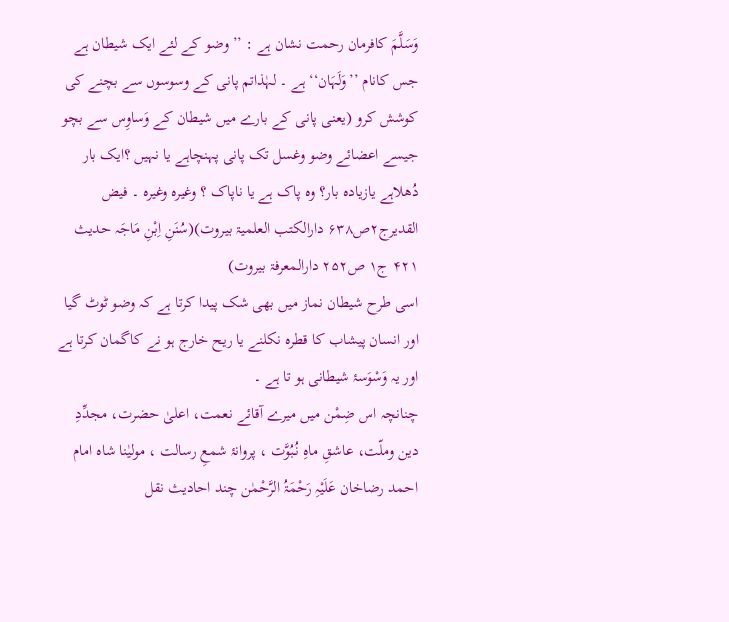وَسَلَّمَ کافرمان رحمت نشان ہے : ’’ وضو کے لئے ایک شیطان ہے جس کانام ’’وَلَہَان‘‘ ہے ۔ لہٰذاتم پانی کے وسوسوں سے بچنے کی کوشش کرو (یعنی پانی کے بارے میں شیطان کے وَساوِس سے بچو جیسے اعضائے وضو وغسل تک پانی پہنچاہے یا نہیں ؟ایک بار دُھلاہے یازیادہ بار؟ وہ پاک ہے یا ناپاک ؟ وغیرہ وغیرہ ۔ فیض القدیرج۲ص۶۳۸ دارالکتب العلمیۃ بیروت)(سُنَنِ اِبْنِ مَاجَہ حدیث ۴۲۱ ج۱ ص۲۵۲ دارالمعرفۃ بیروت)
اسی طرح شیطان نماز میں بھی شک پیدا کرتا ہے کہ وضو ٹوٹ گیا اور انسان پیشاب کا قطرہ نکلنے یا ریح خارج ہو نے کاگمان کرتا ہے اور یہ وَسْوَسۂ شیطانی ہو تا ہے ۔
چنانچہ اس ضِمْن میں میرے آقائے نعمت، اعلیٰ حضرت، مجدِّدِ دین وملّت، عاشقِ ماہِ نُبُوَّت ، پروانۂ شمعِ رسالت ، مولیٰنا شاہ امام احمد رضاخان عَلَیْہِ رَحْمَۃُ الرَّحْمٰن چند احادیث نقل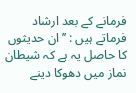فرمانے کے بعد ارشاد فرماتے ہیں : ’’ان حدیثوں کا حاصل یہ ہے کہ شیطان نماز میں دھوکا دینے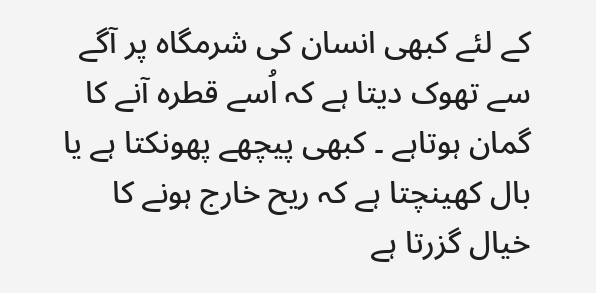کے لئے کبھی انسان کی شرمگاہ پر آگے سے تھوک دیتا ہے کہ اُسے قطرہ آنے کا گمان ہوتاہے ۔ کبھی پیچھے پھونکتا ہے یا بال کھینچتا ہے کہ ریح خارج ہونے کا خیال گزرتا ہے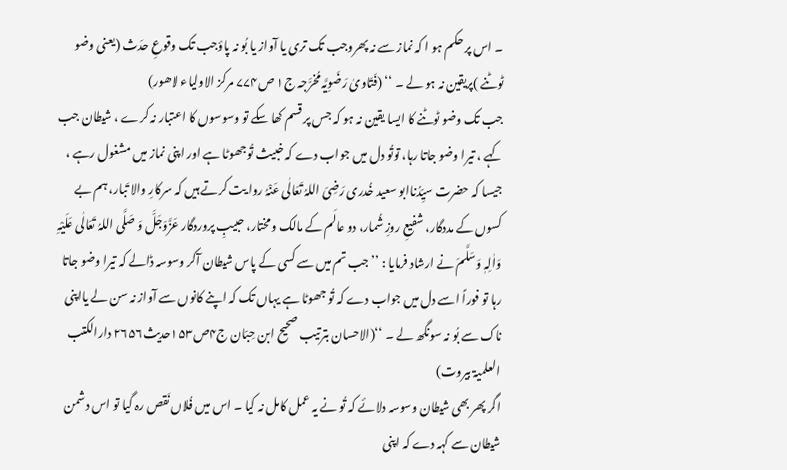۔ اس پر حکم ہو ا کہ نماز سے نہ پھروجب تک تری یا آواز یا بُو نہ پاؤجب تک وقوعِ حدَث (یعنی وضو ٹوٹنے )پریقین نہ ہو لے ۔ ‘‘ (فَتَاویٰ رَضَوِیَّہ مُخرَّجہ ج۱ ص۷۷۴ مرکز الاولیاء لاھور)
جب تک وضو ٹوٹنے کا ایسا یقین نہ ہو کہ جس پر قسم کھا سکے تو وسوسوں کا اعتبار نہ کرے ، شیطان جب کہے ، تیرا وضو جاتا رہا، توتُو دل میں جواب دے کہ خبیث تُوجھوٹا ہے اور اپنی نماز میں مشغول رہے ، جیسا کہ حضرت سیِّدُناابو سعید خُدری رَضِیَ اللہُ تَعَالٰی عَنْہُ روا یت کرتے ہیں کہ سرکارِ والا تَبار، ہم بے کسوں کے مددگار، شفیعِ روزِ شُمار، دو عالَم کے مالک و مختار، حبیبِ پروردگار عَزَّوَجَلَّ وَ صَلَّی اللہُ تَعَالٰی عَلَیْہِ وَاٰلِہٖ وَسَلَّمَ نے ارشاد فرمایا : ’’ جب تم میں سے کسی کے پاس شیطان آکر وسوسہ ڈالے کہ تیرا وضو جاتا رہا تو فوراً اسے دل میں جواب دے کہ تُو جھوٹا ہے یہاں تک کہ اپنے کانوں سے آواز نہ سن لے یااپنی ناک سے بُو نہ سونگھ لے ۔ ‘‘(الاحسان بترتیب صحیح ابن حِبّان ج۴ص۱۵۳حدیث۲۶۵۶ دارالکتب العلمیۃ بیروت)
اگر پھر بھی شیطان وسوسہ دلائے کہ تُو نے یہ عمل کامل نہ کیا ۔ اس میں فُلاں نَقص رہ گیا تو اس دشمن شیطان سے کہہ دے کہ اپنی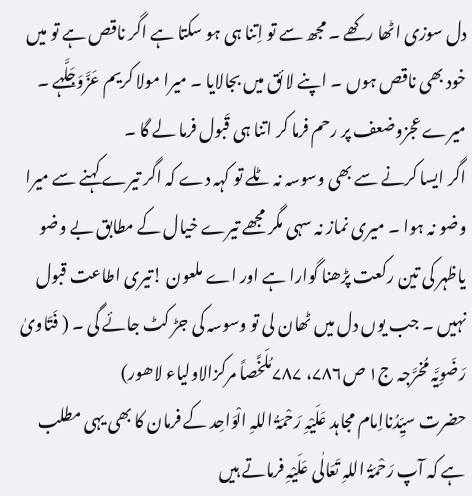دل سوزی اٹھا رکھے ۔ مجھ سے تو اِتنا ہی ہو سکتا ہے اگر ناقص ہے تو میں خود بھی ناقص ہوں ۔ اپنے لا ئق میں بجالایا ۔ میرا مولا کریم عَزَّوَجَلَّہے ۔ میرے عجزوضعف پر رحم فرما کر اتنا ہی قَبول فرما لے گا ۔
اگر ایسا کرنے سے بھی وسوسہ نہ ٹلے تو کہہ دے کہ اگر تیرے کہنے سے میرا وضو نہ ہوا ۔ میری نماز نہ سہی مگر مجھے تیرے خیال کے مطابق بے وضو یاظہر کی تین رکعت پڑھنا گوارا ہے اور اے ملعون !تیری اطاعت قبول نہیں ۔ جب یوں دل میں ٹھان لی تو وسوسہ کی جڑ کٹ جائے گی ۔ ( فَتَاویٰ رَضَوِیَّہ مُخرَّجہ ج۱ ص۷۸۶، ۷۸۷مُلَخَّصاً مرکزالاولیاء لاھور)
حضرت سیِّدُنااِمام مجاہد عَلَیْہِ رَحْمَۃُ اللہِ الْوَاحِد کے فرمان کا بھی یہی مطلب ہے کہ آپ رَحْمَۃُ اللہِ تَعَالٰی عَلَیْہِ فرماتے ہیں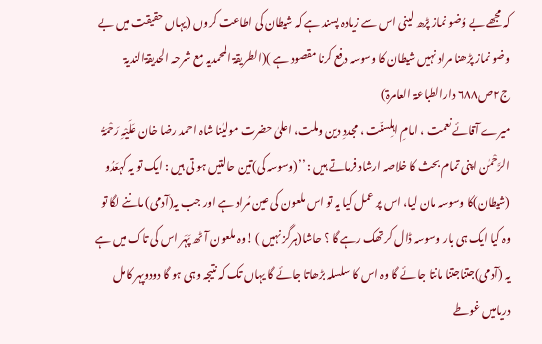کہ مجھے بے وُضو نماز پڑھ لینی اس سے زیادہ پسند ہے کہ شیطان کی اطاعت کروں (یہاں حقیقت میں بے وضو نماز پڑھنا مراد نہیں شیطان کا وسوسہ دفع کرنا مقصود ہے )(الطریقۃ المحمدیہ مع شرحہ الحدیقۃالندیۃ ج۲ص۶۸۸ دارالطباعۃ العامرۃ)
میرے آقائے نعمت ، امامِ اہلِسنّت ، مجددِ دین وملت، اعلیٰ حضرت مولیٰنا شاہ احمد رضا خان عَلَیْہِ رَحْمَۃُ الرَّحْمٰن اپنی تمام بحث کا خلاصہ ارشاد فرماتے ہیں : ’’(وسوسہ کی)تین حالتیں ہو تی ہیں : ایک تو یہ کہعَدُو (شیطان)کا وسوسہ مان لیا، اس پر عمل کیا یہ تو اس ملعون کی عین مُراد ہے اور جب یہ(آدمی) ماننے لگا تو وہ کیا ایک ہی بار وسوسہ ڈال کر تھک رہے گا ؟ حاشا(ہرگز نہیں ) !وہ ملعون آٹھ پَہَر اس کی تاک میں ہے یہ (آدمی)جتناجتنا مانتا جا ئے گا وہ اس کا سلسلہ بڑھاتا جائے گا یہاں تک کہ نتیجہ وہی ہو گا دودوپہر کامل دریامیں غوطے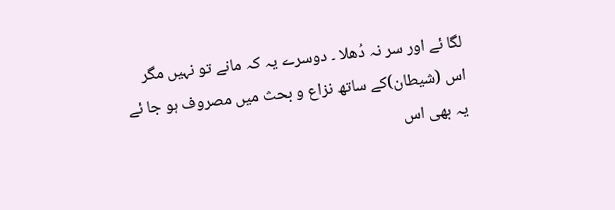لگا ئے اور سر نہ دُھلا ۔ دوسرے یہ کہ مانے تو نہیں مگر اس (شیطان)کے ساتھ نزاع و بحث میں مصروف ہو جا ئے یہ بھی اس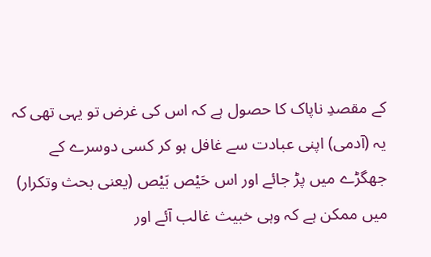کے مقصدِ ناپاک کا حصول ہے کہ اس کی غرض تو یہی تھی کہ یہ (آدمی) اپنی عبادت سے غافل ہو کر کسی دوسرے کے جھگڑے میں پڑ جائے اور اس حَیْص بَیْص (یعنی بحث وتکرار) میں ممکن ہے کہ وہی خبیث غالب آئے اور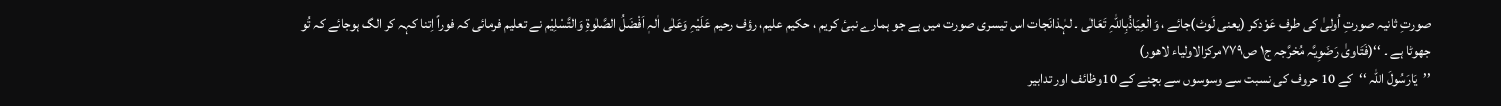صورتِ ثانیہ صورتِ اُولیٰ کی طرف عَوْدکر (یعنی لَوٹ)جائے ، وَالْعِیَاذُبِاللّٰہِ تَعَالٰی ۔ لہٰذانَجات اس تیسری صورت میں ہے جو ہمارے نبیٔ کریم ، حکیم علیم، رؤف رحیم عَلَیْہِ وَعَلٰی اٰلہٖ اَفْضَلُ الصَّلٰوۃِ وَالتَّسْلِیْم نے تعلیم فرمائی کہ فوراً اِتنا کہہ کر الگ ہوجائے کہ تُو جھوٹا ہے ۔ ‘‘(فَتَاویٰ رَضَوِیَّہ مُخرَّجہ ج۱ ص۷۷۹مرکزالاولیاء لاھور)
’’یَارَسُولَ اللّٰہ ‘‘کے 10 حروف کی نسبت سے وسوسوں سے بچنے کے 10وظائف اور تدابیر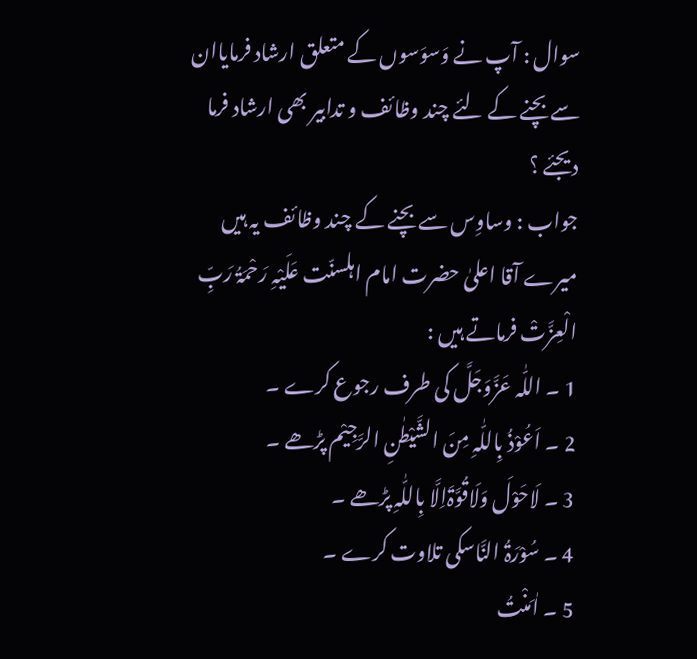سوال : آپ نے وَسوَسوں کے متعلق ارشاد فرمایاان سے بچنے کے لئے چند وظائف و تدابیر بھی ارشاد فرما دیجئے ؟
جواب : وساوِس سے بچنے کے چند وظائف یہ ہیں میرے آقا اعلیٰ حضرت امام اہلسنّت عَلَیْہِ رَحْمَۃُ رَبِّ الْعِزَّتْ فرماتے ہیں :
1 ۔ اللّٰہ عَزَّوَجَلَّ کی طرف رجوع کرے ۔
2 ۔ اَعُوْذُ بِاللّٰہِ مِنَ الشَّیْطٰنِ الرَّجِیْم پڑھے ۔
3 ۔ لَاحَوْلَ وَلَاقُوَّۃَاِلَّا بِاللّٰہِ پڑھے ۔
4 ۔ سُوْرَۃُ النَّاسکی تلاوت کرے ۔
5 ۔ اٰمَنْتُ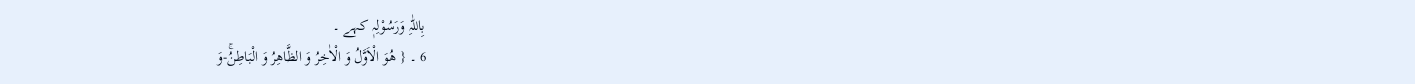بِاللّٰہِ وَرَسُوْلِہٖ کہے ۔
6 ۔ { هُوَ الْاَوَّلُ وَ الْاٰخِرُ وَ الظَّاهِرُ وَ الْبَاطِنُۚ-وَ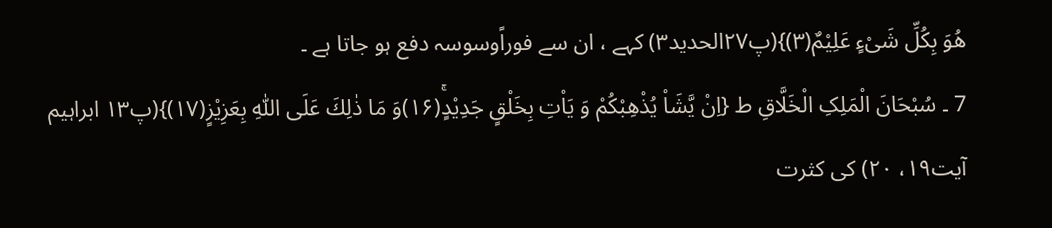هُوَ بِكُلِّ شَیْءٍ عَلِیْمٌ(۳)}(پ۲۷الحدید۳) کہے ، ان سے فوراًوسوسہ دفع ہو جاتا ہے ۔
7 ۔ سُبْحَانَ الْمَلِکِ الْخَلَّاقِ ط {اِنْ یَّشَاْ یُذْهِبْكُمْ وَ یَاْتِ بِخَلْقٍ جَدِیْدٍۚ(۱۶)وَ مَا ذٰلِكَ عَلَى اللّٰهِ بِعَزِیْزٍ(۱۷)}(پ۱۳ ابراہیم آیت۱۹، ۲۰) کی کثرت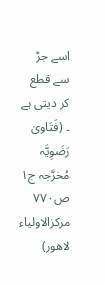اسے جڑ سے قطع کر دیتی ہے ۔ (فَتَاویٰ رَضَوِیَّہ مُخرَّجہ ج۱ ص۷۷۰ مرکزالاولیاء لاھور)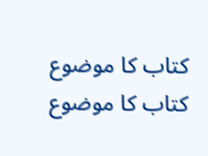کتاب کا موضوع
کتاب کا موضوع